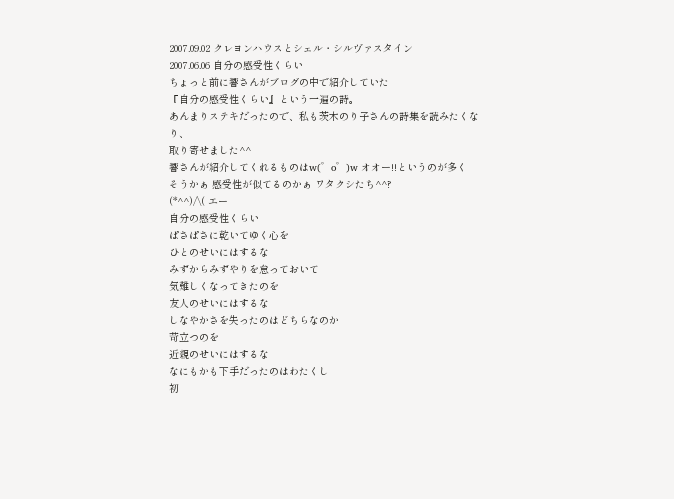2007.09.02 クレヨンハウスとシェル・シルヴァスタイン
2007.06.06 自分の感受性くらい
ちょっと前に響さんがブログの中で紹介していた
『自分の感受性くらい』という一遍の詩。
あんまりステキだったので、私も茨木のり子さんの詩集を読みたくなり、
取り寄せました^^
響さんが紹介してくれるものはw(゜o゜)w オオー!!というのが多く
そうかぁ 感受性が似てるのかぁ ワタクシたち^^?
(*^^)/\( エー
自分の感受性くらい
ぱさぱさに乾いてゆく心を
ひとのせいにはするな
みずからみずやりを怠っておいて
気難しくなってきたのを
友人のせいにはするな
しなやかさを失ったのはどちらなのか
苛立つのを
近親のせいにはするな
なにもかも下手だったのはわたくし
初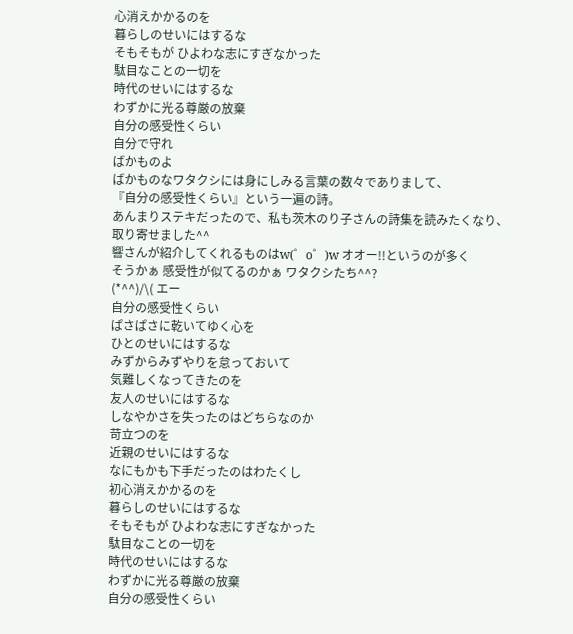心消えかかるのを
暮らしのせいにはするな
そもそもが ひよわな志にすぎなかった
駄目なことの一切を
時代のせいにはするな
わずかに光る尊厳の放棄
自分の感受性くらい
自分で守れ
ばかものよ
ばかものなワタクシには身にしみる言葉の数々でありまして、
『自分の感受性くらい』という一遍の詩。
あんまりステキだったので、私も茨木のり子さんの詩集を読みたくなり、
取り寄せました^^
響さんが紹介してくれるものはw(゜o゜)w オオー!!というのが多く
そうかぁ 感受性が似てるのかぁ ワタクシたち^^?
(*^^)/\( エー
自分の感受性くらい
ぱさぱさに乾いてゆく心を
ひとのせいにはするな
みずからみずやりを怠っておいて
気難しくなってきたのを
友人のせいにはするな
しなやかさを失ったのはどちらなのか
苛立つのを
近親のせいにはするな
なにもかも下手だったのはわたくし
初心消えかかるのを
暮らしのせいにはするな
そもそもが ひよわな志にすぎなかった
駄目なことの一切を
時代のせいにはするな
わずかに光る尊厳の放棄
自分の感受性くらい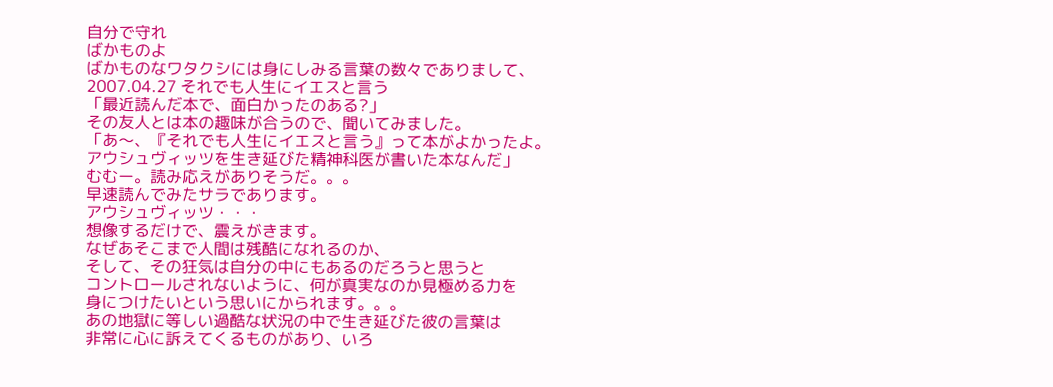自分で守れ
ばかものよ
ばかものなワタクシには身にしみる言葉の数々でありまして、
2007.04.27 それでも人生にイエスと言う
「最近読んだ本で、面白かったのある?」
その友人とは本の趣味が合うので、聞いてみました。
「あ〜、『それでも人生にイエスと言う』って本がよかったよ。
アウシュヴィッツを生き延びた精神科医が書いた本なんだ」
むむー。読み応えがありそうだ。。。
早速読んでみたサラであります。
アウシュヴィッツ・・・
想像するだけで、震えがきます。
なぜあそこまで人間は残酷になれるのか、
そして、その狂気は自分の中にもあるのだろうと思うと
コントロールされないように、何が真実なのか見極める力を
身につけたいという思いにかられます。。。
あの地獄に等しい過酷な状況の中で生き延びた彼の言葉は
非常に心に訴えてくるものがあり、いろ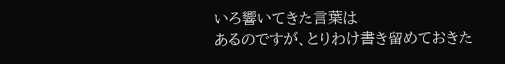いろ響いてきた言葉は
あるのですが、とりわけ書き留めておきた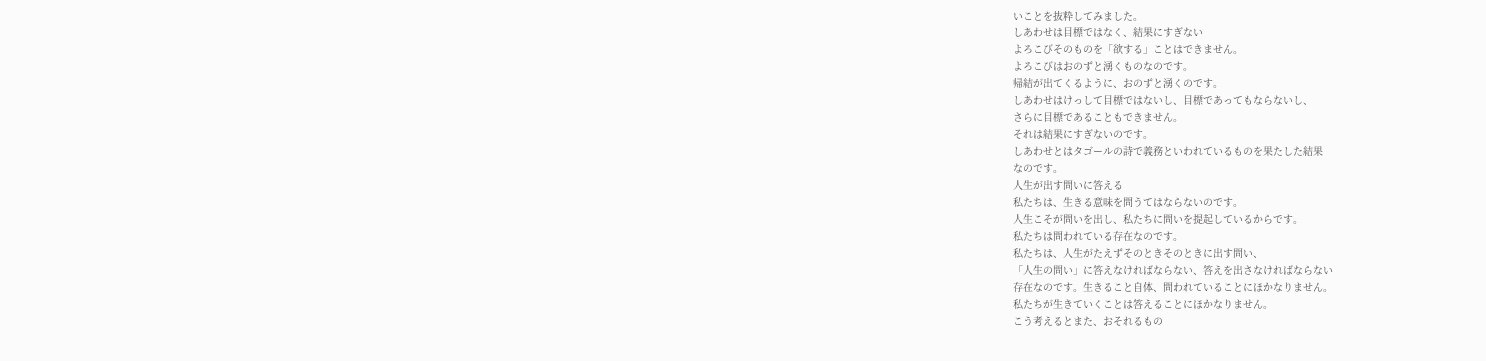いことを抜粋してみました。
しあわせは目標ではなく、結果にすぎない
よろこびそのものを「欲する」ことはできません。
よろこびはおのずと湧くものなのです。
帰結が出てくるように、おのずと湧くのです。
しあわせはけっして目標ではないし、目標であってもならないし、
さらに目標であることもできません。
それは結果にすぎないのです。
しあわせとはタゴールの詩で義務といわれているものを果たした結果
なのです。
人生が出す問いに答える
私たちは、生きる意味を問うてはならないのです。
人生こそが問いを出し、私たちに問いを提起しているからです。
私たちは問われている存在なのです。
私たちは、人生がたえずそのときそのときに出す問い、
「人生の問い」に答えなければならない、答えを出さなければならない
存在なのです。生きること自体、問われていることにほかなりません。
私たちが生きていくことは答えることにほかなりません。
こう考えるとまた、おそれるもの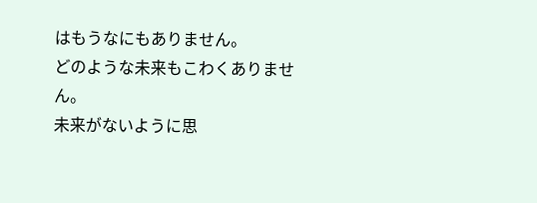はもうなにもありません。
どのような未来もこわくありません。
未来がないように思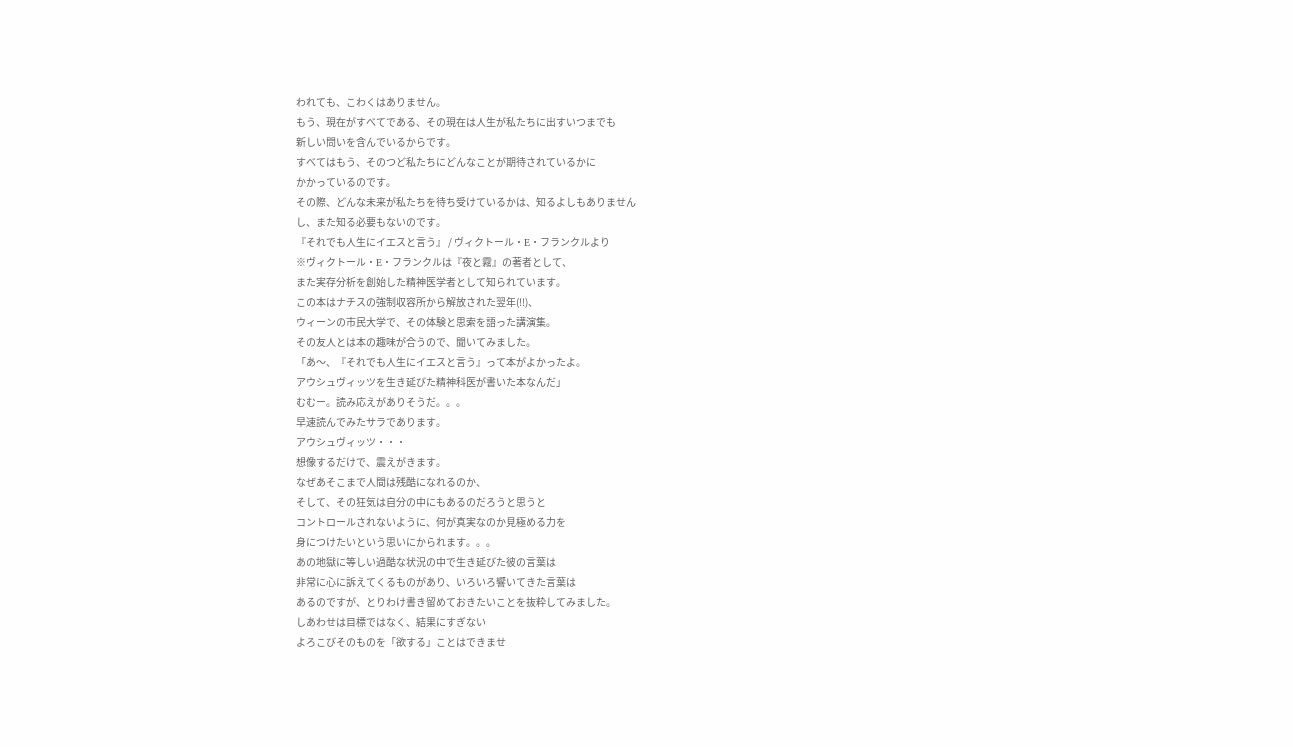われても、こわくはありません。
もう、現在がすべてである、その現在は人生が私たちに出すいつまでも
新しい問いを含んでいるからです。
すべてはもう、そのつど私たちにどんなことが期待されているかに
かかっているのです。
その際、どんな未来が私たちを待ち受けているかは、知るよしもありません
し、また知る必要もないのです。
『それでも人生にイエスと言う』 / ヴィクトール・E・フランクルより
※ヴィクトール・E・フランクルは『夜と霧』の著者として、
また実存分析を創始した精神医学者として知られています。
この本はナチスの強制収容所から解放された翌年(!!)、
ウィーンの市民大学で、その体験と思索を語った講演集。
その友人とは本の趣味が合うので、聞いてみました。
「あ〜、『それでも人生にイエスと言う』って本がよかったよ。
アウシュヴィッツを生き延びた精神科医が書いた本なんだ」
むむー。読み応えがありそうだ。。。
早速読んでみたサラであります。
アウシュヴィッツ・・・
想像するだけで、震えがきます。
なぜあそこまで人間は残酷になれるのか、
そして、その狂気は自分の中にもあるのだろうと思うと
コントロールされないように、何が真実なのか見極める力を
身につけたいという思いにかられます。。。
あの地獄に等しい過酷な状況の中で生き延びた彼の言葉は
非常に心に訴えてくるものがあり、いろいろ響いてきた言葉は
あるのですが、とりわけ書き留めておきたいことを抜粋してみました。
しあわせは目標ではなく、結果にすぎない
よろこびそのものを「欲する」ことはできませ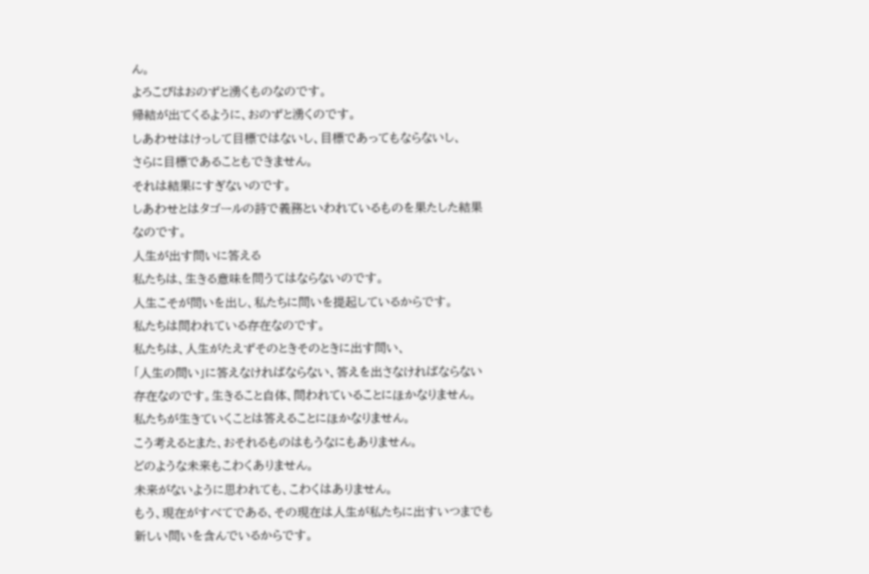ん。
よろこびはおのずと湧くものなのです。
帰結が出てくるように、おのずと湧くのです。
しあわせはけっして目標ではないし、目標であってもならないし、
さらに目標であることもできません。
それは結果にすぎないのです。
しあわせとはタゴールの詩で義務といわれているものを果たした結果
なのです。
人生が出す問いに答える
私たちは、生きる意味を問うてはならないのです。
人生こそが問いを出し、私たちに問いを提起しているからです。
私たちは問われている存在なのです。
私たちは、人生がたえずそのときそのときに出す問い、
「人生の問い」に答えなければならない、答えを出さなければならない
存在なのです。生きること自体、問われていることにほかなりません。
私たちが生きていくことは答えることにほかなりません。
こう考えるとまた、おそれるものはもうなにもありません。
どのような未来もこわくありません。
未来がないように思われても、こわくはありません。
もう、現在がすべてである、その現在は人生が私たちに出すいつまでも
新しい問いを含んでいるからです。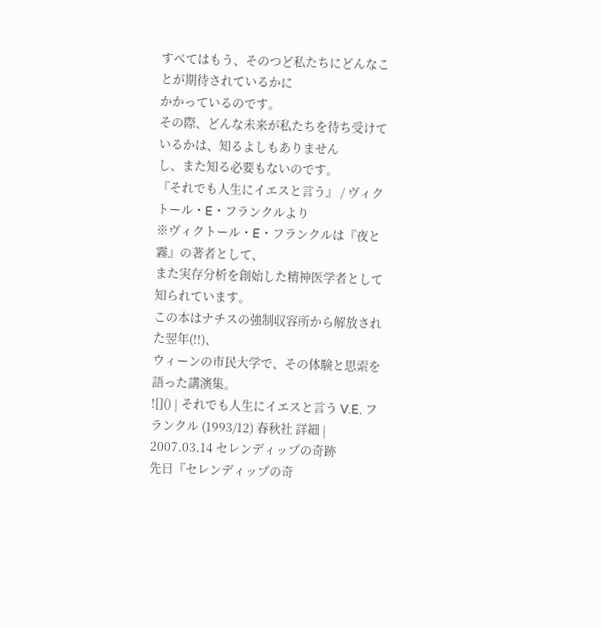すべてはもう、そのつど私たちにどんなことが期待されているかに
かかっているのです。
その際、どんな未来が私たちを待ち受けているかは、知るよしもありません
し、また知る必要もないのです。
『それでも人生にイエスと言う』 / ヴィクトール・E・フランクルより
※ヴィクトール・E・フランクルは『夜と霧』の著者として、
また実存分析を創始した精神医学者として知られています。
この本はナチスの強制収容所から解放された翌年(!!)、
ウィーンの市民大学で、その体験と思索を語った講演集。
![]() | それでも人生にイエスと言う V.E. フランクル (1993/12) 春秋社 詳細 |
2007.03.14 セレンディップの奇跡
先日『セレンディップの奇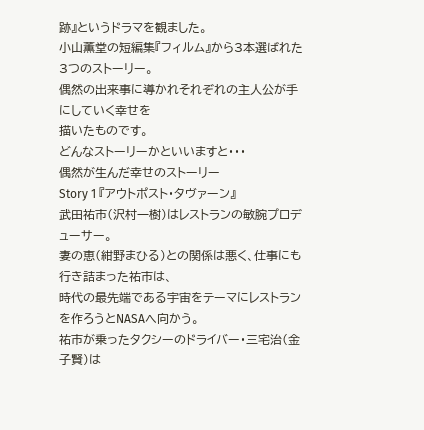跡』というドラマを観ました。
小山薫堂の短編集『フィルム』から3本選ばれた3つのストーリー。
偶然の出来事に導かれそれぞれの主人公が手にしていく幸せを
描いたものです。
どんなストーリーかといいますと・・・
偶然が生んだ幸せのストーリー
Story 1 『アウトポスト・タヴァーン』
武田祐市(沢村一樹)はレストランの敏腕プロデューサー。
妻の恵(紺野まひる)との関係は悪く、仕事にも行き詰まった祐市は、
時代の最先端である宇宙をテーマにレストランを作ろうとNASAへ向かう。
祐市が乗ったタクシーのドライバー・三宅治(金子賢)は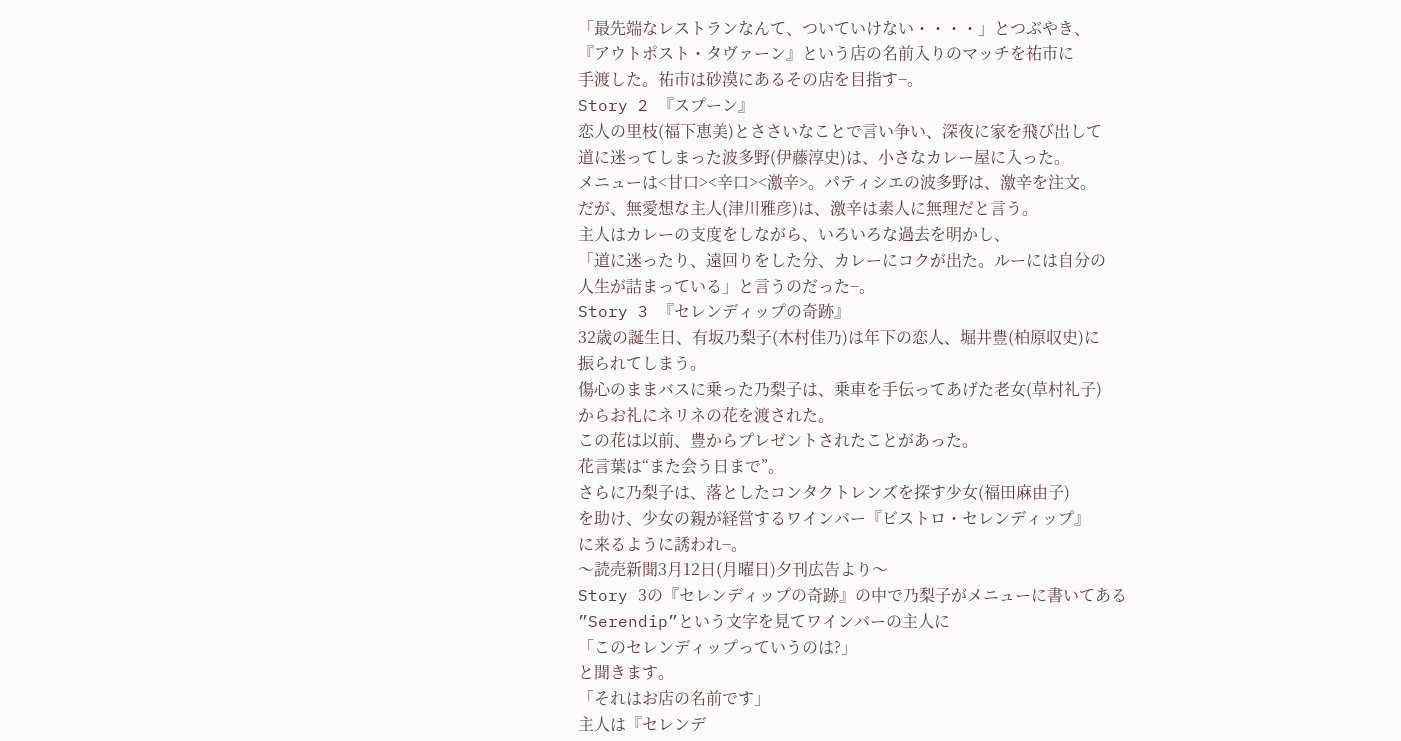「最先端なレストランなんて、ついていけない・・・・」とつぶやき、
『アウトポスト・タヴァーン』という店の名前入りのマッチを祐市に
手渡した。祐市は砂漠にあるその店を目指す−。
Story 2 『スプーン』
恋人の里枝(福下恵美)とささいなことで言い争い、深夜に家を飛び出して
道に迷ってしまった波多野(伊藤淳史)は、小さなカレー屋に入った。
メニューは<甘口><辛口><激辛>。パティシエの波多野は、激辛を注文。
だが、無愛想な主人(津川雅彦)は、激辛は素人に無理だと言う。
主人はカレーの支度をしながら、いろいろな過去を明かし、
「道に迷ったり、遠回りをした分、カレーにコクが出た。ルーには自分の
人生が詰まっている」と言うのだった−。
Story 3 『セレンディップの奇跡』
32歳の誕生日、有坂乃梨子(木村佳乃)は年下の恋人、堀井豊(柏原収史)に
振られてしまう。
傷心のままバスに乗った乃梨子は、乗車を手伝ってあげた老女(草村礼子)
からお礼にネリネの花を渡された。
この花は以前、豊からプレゼントされたことがあった。
花言葉は“また会う日まで”。
さらに乃梨子は、落としたコンタクトレンズを探す少女(福田麻由子)
を助け、少女の親が経営するワインバー『ビストロ・セレンディップ』
に来るように誘われ−。
〜読売新聞3月12日(月曜日)夕刊広告より〜
Story 3の『セレンディップの奇跡』の中で乃梨子がメニューに書いてある
”Serendip”という文字を見てワインバーの主人に
「このセレンディップっていうのは?」
と聞きます。
「それはお店の名前です」
主人は『セレンデ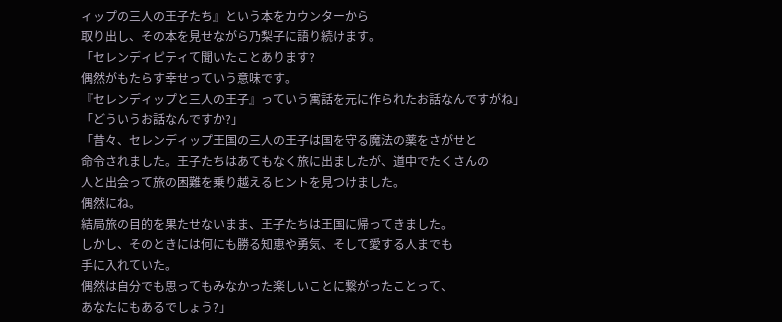ィップの三人の王子たち』という本をカウンターから
取り出し、その本を見せながら乃梨子に語り続けます。
「セレンディピティて聞いたことあります?
偶然がもたらす幸せっていう意味です。
『セレンディップと三人の王子』っていう寓話を元に作られたお話なんですがね」
「どういうお話なんですか?」
「昔々、セレンディップ王国の三人の王子は国を守る魔法の薬をさがせと
命令されました。王子たちはあてもなく旅に出ましたが、道中でたくさんの
人と出会って旅の困難を乗り越えるヒントを見つけました。
偶然にね。
結局旅の目的を果たせないまま、王子たちは王国に帰ってきました。
しかし、そのときには何にも勝る知恵や勇気、そして愛する人までも
手に入れていた。
偶然は自分でも思ってもみなかった楽しいことに繋がったことって、
あなたにもあるでしょう?」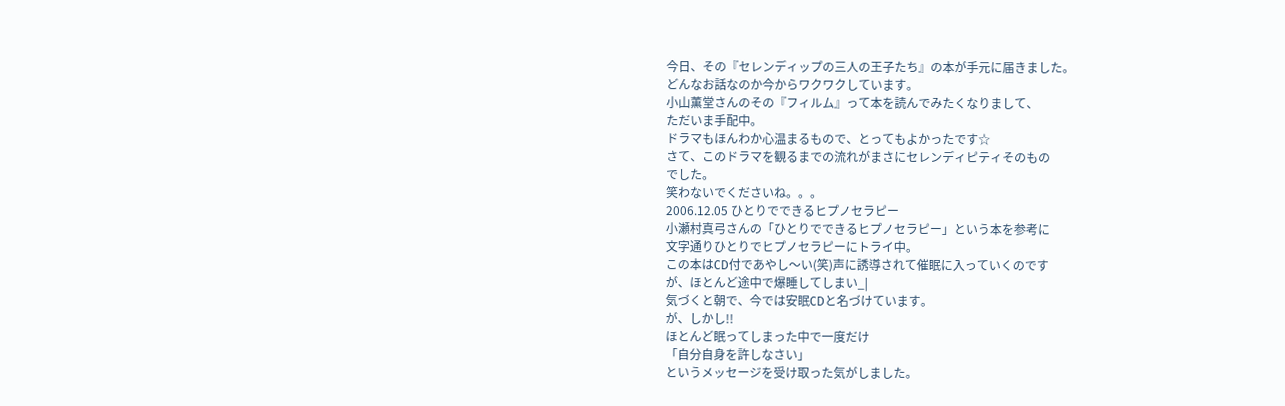今日、その『セレンディップの三人の王子たち』の本が手元に届きました。
どんなお話なのか今からワクワクしています。
小山薫堂さんのその『フィルム』って本を読んでみたくなりまして、
ただいま手配中。
ドラマもほんわか心温まるもので、とってもよかったです☆
さて、このドラマを観るまでの流れがまさにセレンディピティそのもの
でした。
笑わないでくださいね。。。
2006.12.05 ひとりでできるヒプノセラピー
小瀬村真弓さんの「ひとりでできるヒプノセラピー」という本を参考に
文字通りひとりでヒプノセラピーにトライ中。
この本はCD付であやし〜い(笑)声に誘導されて催眠に入っていくのです
が、ほとんど途中で爆睡してしまい_|
気づくと朝で、今では安眠CDと名づけています。
が、しかし!!
ほとんど眠ってしまった中で一度だけ
「自分自身を許しなさい」
というメッセージを受け取った気がしました。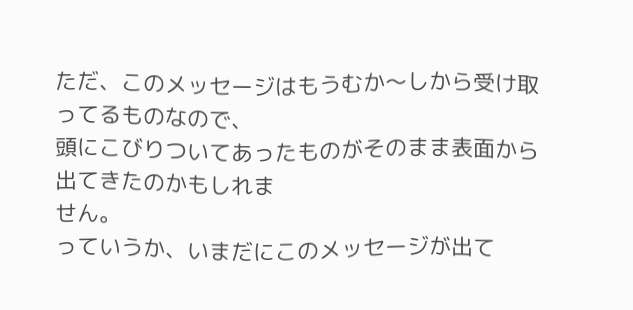ただ、このメッセージはもうむか〜しから受け取ってるものなので、
頭にこびりついてあったものがそのまま表面から出てきたのかもしれま
せん。
っていうか、いまだにこのメッセージが出て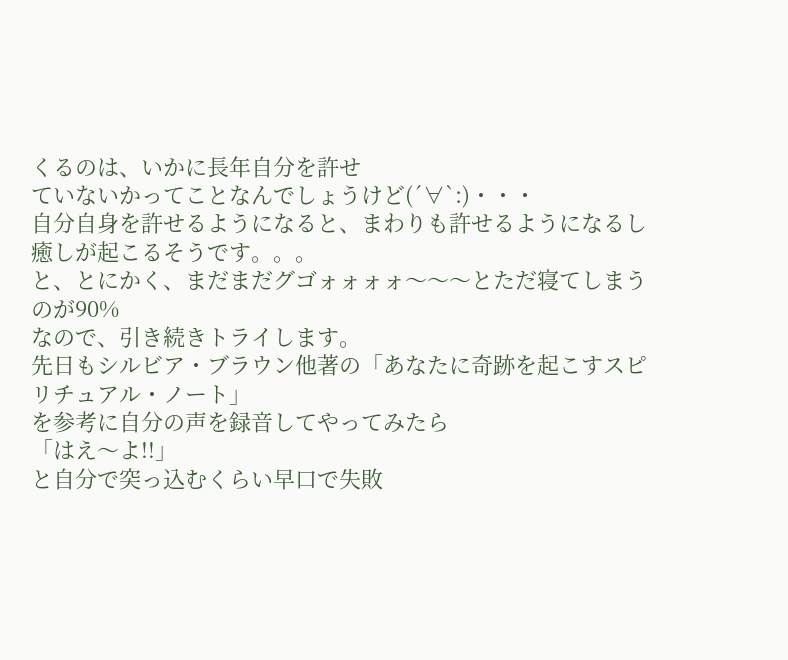くるのは、いかに長年自分を許せ
ていないかってことなんでしょうけど(´∀`:)・・・
自分自身を許せるようになると、まわりも許せるようになるし
癒しが起こるそうです。。。
と、とにかく、まだまだグゴォォォォ〜〜〜とただ寝てしまうのが90%
なので、引き続きトライします。
先日もシルビア・ブラウン他著の「あなたに奇跡を起こすスピリチュアル・ノート」
を参考に自分の声を録音してやってみたら
「はえ〜よ!!」
と自分で突っ込むくらい早口で失敗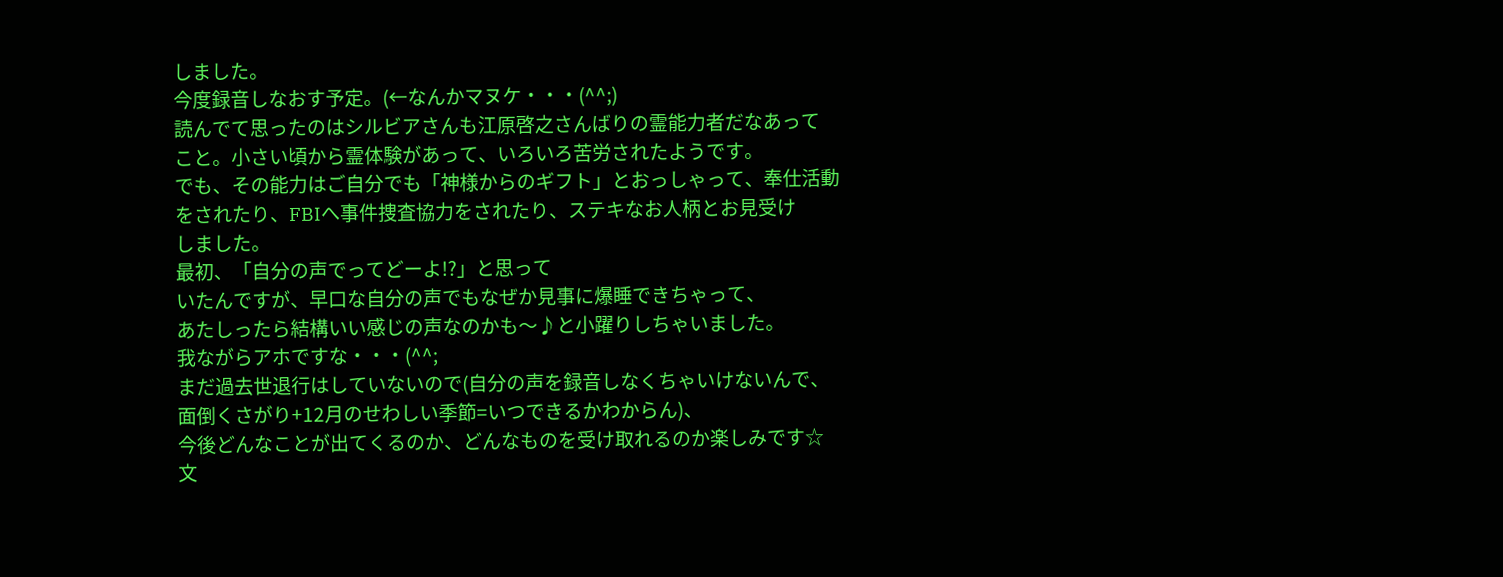しました。
今度録音しなおす予定。(←なんかマヌケ・・・(^^;)
読んでて思ったのはシルビアさんも江原啓之さんばりの霊能力者だなあって
こと。小さい頃から霊体験があって、いろいろ苦労されたようです。
でも、その能力はご自分でも「神様からのギフト」とおっしゃって、奉仕活動
をされたり、FBIへ事件捜査協力をされたり、ステキなお人柄とお見受け
しました。
最初、「自分の声でってどーよ!?」と思って
いたんですが、早口な自分の声でもなぜか見事に爆睡できちゃって、
あたしったら結構いい感じの声なのかも〜♪と小躍りしちゃいました。
我ながらアホですな・・・(^^;
まだ過去世退行はしていないので(自分の声を録音しなくちゃいけないんで、
面倒くさがり+12月のせわしい季節=いつできるかわからん)、
今後どんなことが出てくるのか、どんなものを受け取れるのか楽しみです☆
文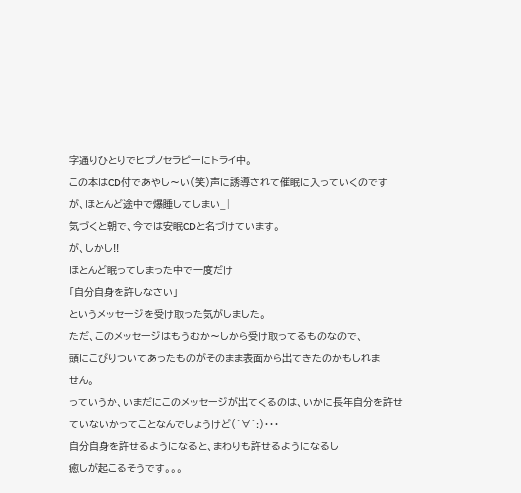字通りひとりでヒプノセラピーにトライ中。
この本はCD付であやし〜い(笑)声に誘導されて催眠に入っていくのです
が、ほとんど途中で爆睡してしまい_|
気づくと朝で、今では安眠CDと名づけています。
が、しかし!!
ほとんど眠ってしまった中で一度だけ
「自分自身を許しなさい」
というメッセージを受け取った気がしました。
ただ、このメッセージはもうむか〜しから受け取ってるものなので、
頭にこびりついてあったものがそのまま表面から出てきたのかもしれま
せん。
っていうか、いまだにこのメッセージが出てくるのは、いかに長年自分を許せ
ていないかってことなんでしょうけど(´∀`:)・・・
自分自身を許せるようになると、まわりも許せるようになるし
癒しが起こるそうです。。。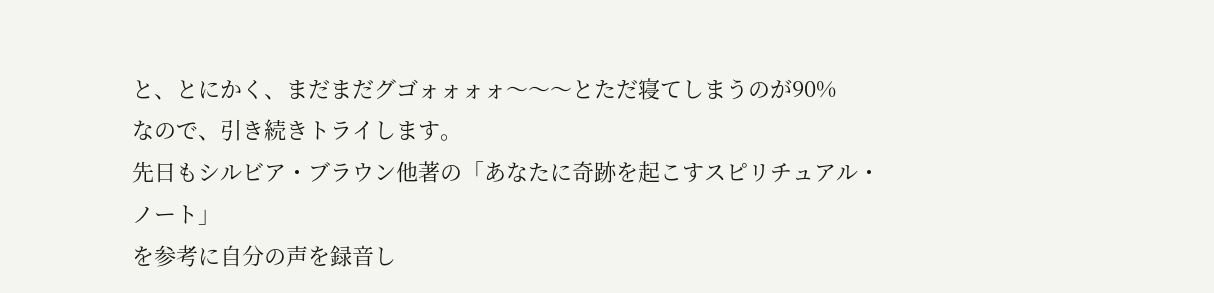と、とにかく、まだまだグゴォォォォ〜〜〜とただ寝てしまうのが90%
なので、引き続きトライします。
先日もシルビア・ブラウン他著の「あなたに奇跡を起こすスピリチュアル・ノート」
を参考に自分の声を録音し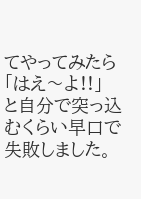てやってみたら
「はえ〜よ!!」
と自分で突っ込むくらい早口で失敗しました。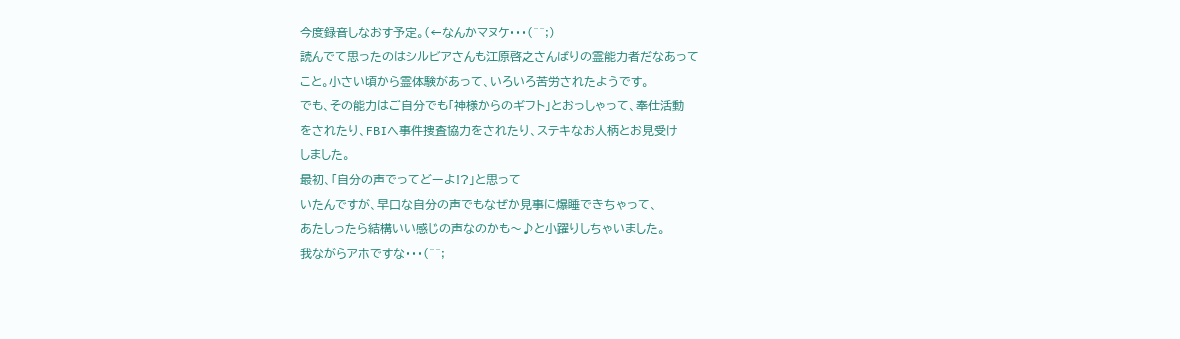今度録音しなおす予定。(←なんかマヌケ・・・(^^;)
読んでて思ったのはシルビアさんも江原啓之さんばりの霊能力者だなあって
こと。小さい頃から霊体験があって、いろいろ苦労されたようです。
でも、その能力はご自分でも「神様からのギフト」とおっしゃって、奉仕活動
をされたり、FBIへ事件捜査協力をされたり、ステキなお人柄とお見受け
しました。
最初、「自分の声でってどーよ!?」と思って
いたんですが、早口な自分の声でもなぜか見事に爆睡できちゃって、
あたしったら結構いい感じの声なのかも〜♪と小躍りしちゃいました。
我ながらアホですな・・・(^^;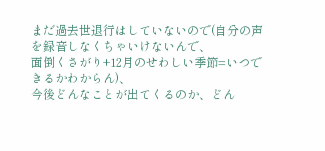まだ過去世退行はしていないので(自分の声を録音しなくちゃいけないんで、
面倒くさがり+12月のせわしい季節=いつできるかわからん)、
今後どんなことが出てくるのか、どん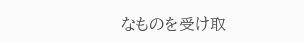なものを受け取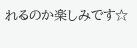れるのか楽しみです☆